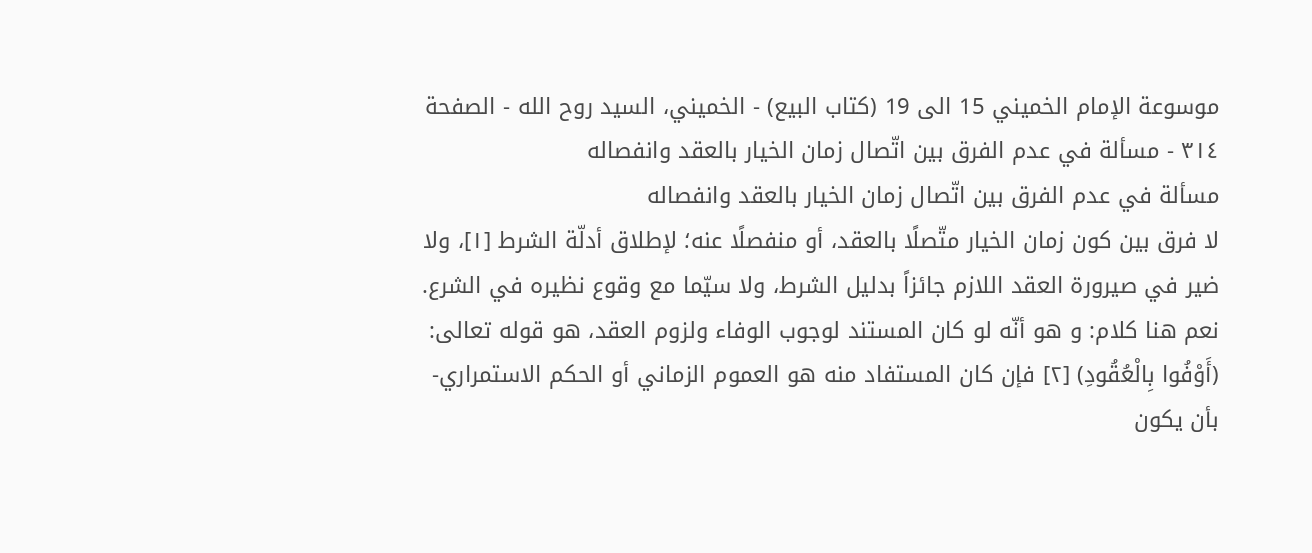موسوعة الإمام الخميني 15 الى 19 (كتاب البيع) - الخميني، السيد روح الله - الصفحة ٣١٤ - مسألة في عدم الفرق بين اتّصال زمان الخيار بالعقد وانفصاله
مسألة في عدم الفرق بين اتّصال زمان الخيار بالعقد وانفصاله
لا فرق بين كون زمان الخيار متّصلًا بالعقد، أو منفصلًا عنه؛ لإطلاق أدلّة الشرط [١]، ولا ضير في صيرورة العقد اللازم جائزاً بدليل الشرط، ولا سيّما مع وقوع نظيره في الشرع.
نعم هنا كلام: و هو أنّه لو كان المستند لوجوب الوفاء ولزوم العقد، هو قوله تعالى: (أَوْفُوا بِالْعُقُودِ) [٢] فإن كان المستفاد منه هو العموم الزماني أو الحكم الاستمراري- بأن يكون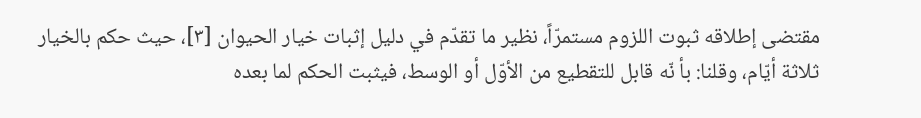مقتضى إطلاقه ثبوت اللزوم مستمرّاً، نظير ما تقدّم في دليل إثبات خيار الحيوان [٣]، حيث حكم بالخيار ثلاثة أيّام، وقلنا: بأ نّه قابل للتقطيع من الأوّل أو الوسط، فيثبت الحكم لما بعده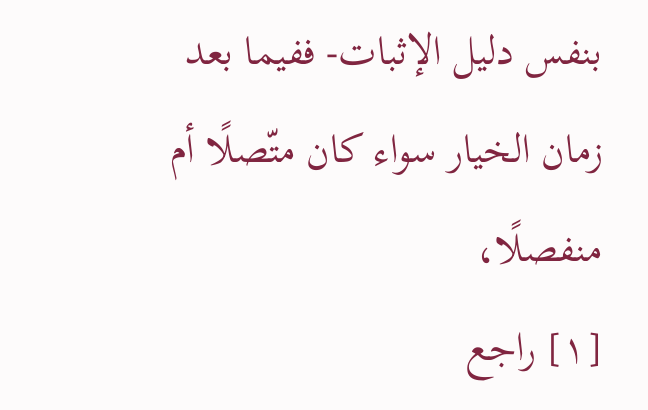بنفس دليل الإثبات- ففيما بعد زمان الخيار سواء كان متّصلًا أم منفصلًا،
[١] راجع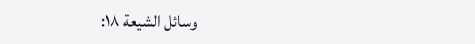وسائل الشيعة ١٨: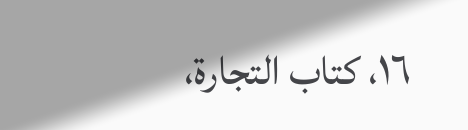١٦، كتاب التجارة،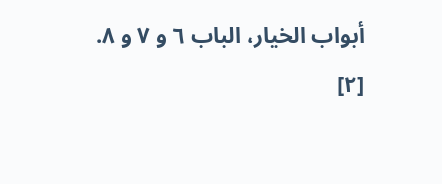أبواب الخيار، الباب ٦ و ٧ و ٨.
[٢]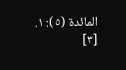المائدة (٥): ١.
[٣]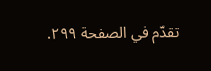تقدّم في الصفحة ٢٩٩.